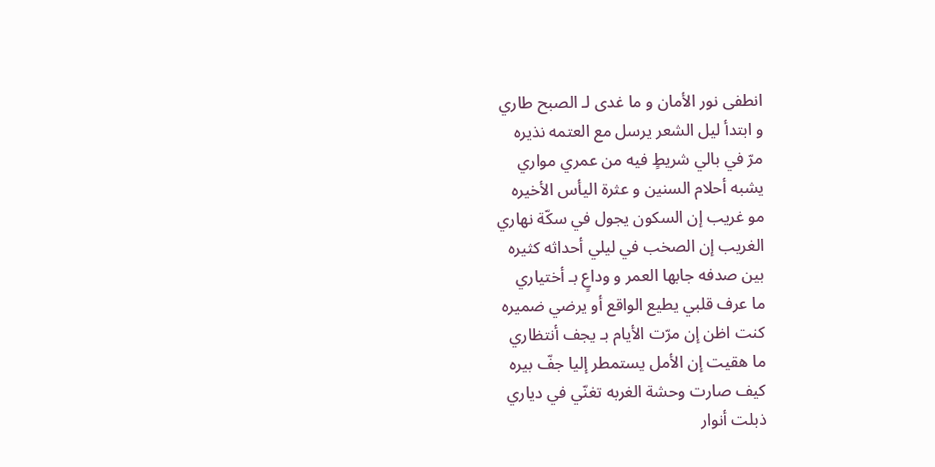انطفى نور الأمان و ما غدى لـ الصبح طاري
و ابتدأ ليل الشعر يرسل مع العتمه نذيره
مرّ في بالي شريطٍ فيه من عمري مواري
يشبه أحلام السنين و عثرة اليأس الأخيره
مو غريب إن السكون يجول في سكّة نهاري
الغريب إن الصخب في ليلي أحداثه كثيره
بين صدفه جابها العمر و وداعٍ بـ أختياري
ما عرف قلبي يطيع الواقع أو يرضي ضميره
كنت اظن إن مرّت الأيام بـ يجف أنتظاري
ما هقيت إن الأمل يستمطر إليا جفّ بيره
كيف صارت وحشة الغربه تغنّي في دياري
ذبلت أنوار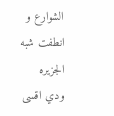الشوارع و انطفت شبه الجزيره
ودي اقسى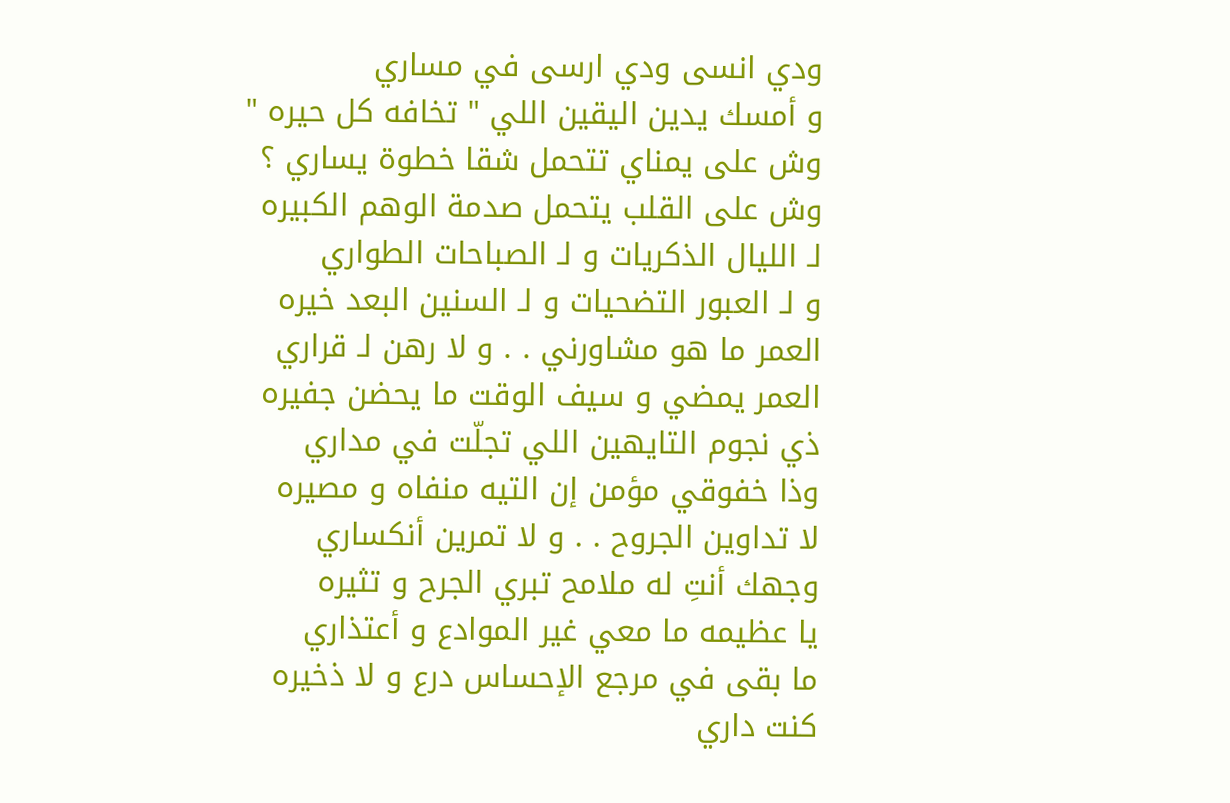ودي انسى ودي ارسى في مساري
و أمسك يدين اليقين اللي " تخافه كل حيره "
وش على يمناي تتحمل شقا خطوة يساري ؟
وش على القلب يتحمل صدمة الوهم الكبيره
لـ الليال الذكريات و لـ الصباحات الطواري
و لـ العبور التضحيات و لـ السنين البعد خيره
العمر ما هو مشاورني . . و لا رهن لـ قراري
العمر يمضي و سيف الوقت ما يحضن جفيره
ذي نجوم التايهين اللي تجلّت في مداري
وذا خفوقي مؤمن إن التيه منفاه و مصيره
لا تداوين الجروح . . و لا تمرين أنكساري
وجهك أنتِ له ملامح تبري الجرح و تثيره
يا عظيمه ما معي غير الموادع و أعتذاري
ما بقى في مرجع الإحساس درع و لا ذخيره
كنت داري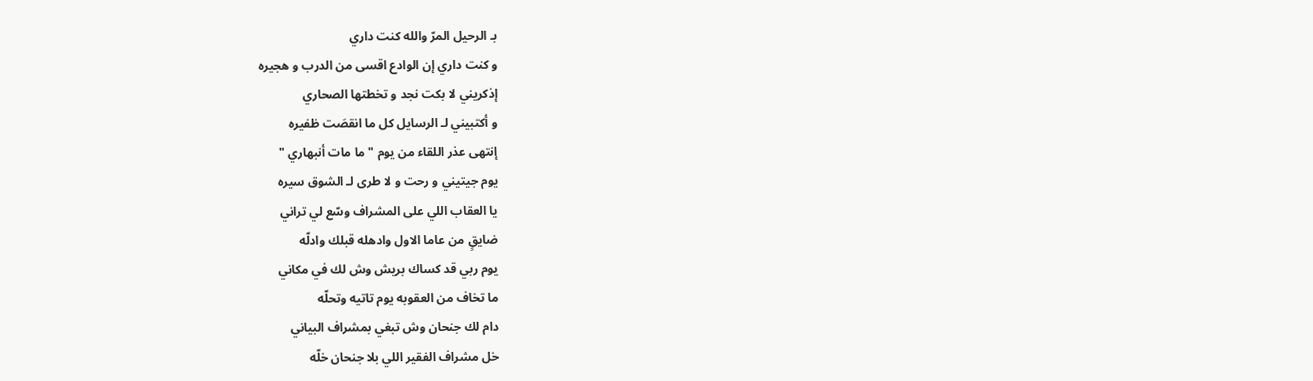بـ الرحيل المرّ والله كنت داري
و كنت داري إن الوادع اقسى من الدرب و هجيره
إذكريني لا بكت نجد و تخطتها الصحاري
و أكتبيني لـ الرسايل كل ما انقصَت ظفيره
إنتهى عذر اللقاء من يوم " ما مات أنبهاري "
يوم جيتيني و رحت و لا طرى لـ الشوق سيره
يا العقاب اللي على المشراف وسّع لي تراني
ضايقٍ من عاما الاول وادهله قبلك وادلّه
يوم ربي قد كساك بريش وش لك في مكاني
ما تخاف من العقوبه يوم تاتيه وتحلّه
دام لك جنحان وش تبغي بمشراف البياني
خل مشراف الفقير اللي بلا جنحان خلّه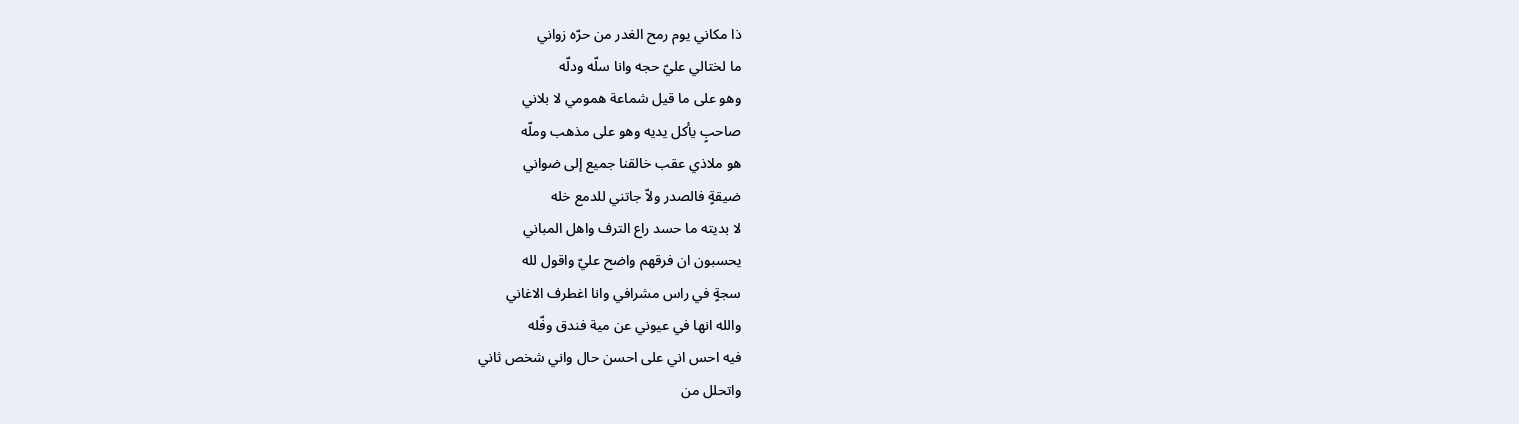ذا مكاني يوم رمح الغدر من حرّه زواني
ما لختالي عليّ حجه وانا سلّه ودلّه
وهو على ما قيل شماعة همومي لا بلاني
صاحبٍ يأكل يديه وهو على مذهب وملّه
هو ملاذي عقب خالقنا جميع إلى ضواني
ضيقةٍ فالصدر ولاّ جاتني للدمع خله
لا بديته ما حسد راع الترف واهل المباني
يحسبون ان فرقهم واضح عليّ واقول لله
سجةٍ في راس مشرافي وانا اغطرف الاغاني
والله انها في عيوني عن مية فندق وفّله
فيه احس اني على احسن حال واني شخص ثاني
واتحلل من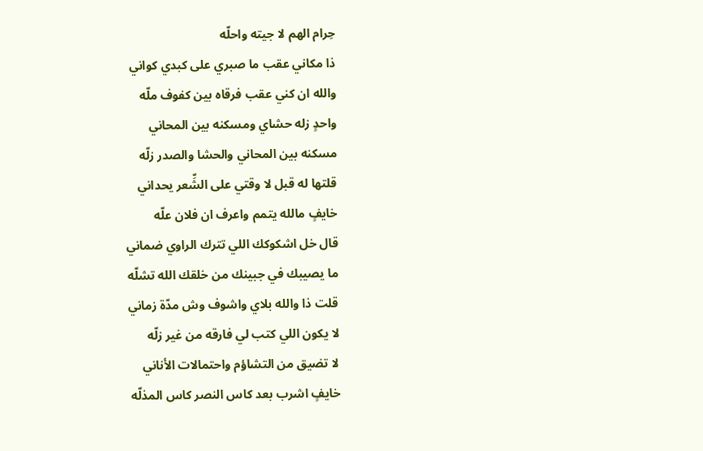حِرام الهم لا جيته واحلّه
ذا مكاني عقب ما صبري على كبدي كواني
والله ان كني عقب فرقاه بين كفوف ملّه
واحدٍ زله حشاي ومسكنه بين المحاني
مسكنه بين المحاني والحشا والصدر زلّه
قلتها له قبل لا وقتي على الشِّعر يحداني
خايفٍ مالله يتمم واعرف ان فلان علّه
قال خل اشكوكك اللي تترك الراوي ضماني
ما يصيبك في جبينك من خلقك الله تشلّه
قلت ذا والله بلاي واشوف وش مدّة زماني
لا يكون اللي كتب لي فارقه من غير زلّه
لا تضيق من التشاؤم واحتمالات الأناني
خايفٍ اشرب بعد كاس النصر كاس المذلّه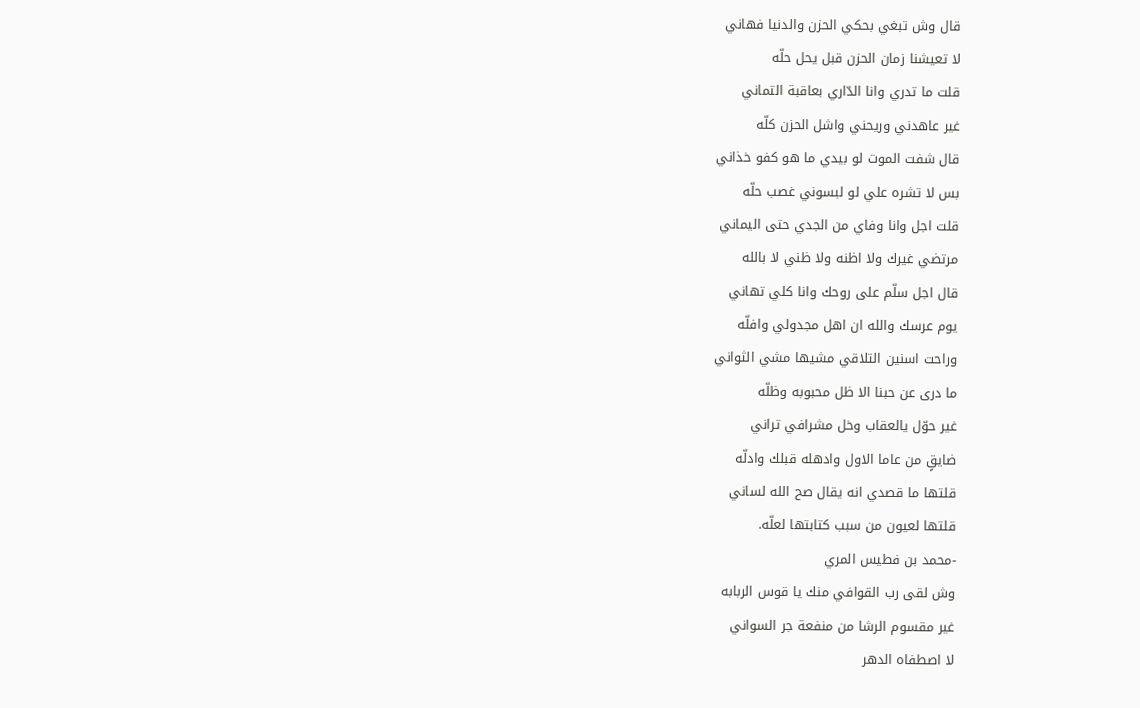قال وش تبغي بحكي الحزن والدنيا فهاني
لا تعيشنا زمان الحزن قبل يحل حلّه
قلت ما تدري وانا الدّاري بعاقبة التماني
غير عاهدني وريحني واشل الحزن كلّه
قال شفت الموت لو بيدي ما هو كفو خذاني
بس لا تشره علي لو لبسوني غصب حلّه
قلت اجل وانا وفاي من الجدي حتى اليماني
مرتضي غيرك ولا اظنه ولا ظني لا بالله
قال اجل سلّم على روحك وانا كلي تهاني
يوم عرسك والله ان اهل مجدولي وافلّه
وراحت اسنين التلاقي مشيها مشي الثواني
ما درى عن حبنا الا ظل محبوبه وظلّه
غير حوّل يالعقاب وخل مشرافي تراني
ضايقٍ من عاما الاول وادهله قبلك وادلّه
قلتها ما قصدي انه يقال صح الله لساني
قلتها لعيون من سبب كتابتها لعلّه.
-محمد بن فطيس المري
وش لقى رب القوافي منك يا قوس الربابه
غير مقسوم الرشا من منفعة جر السواني
لا اصطفاه الدهر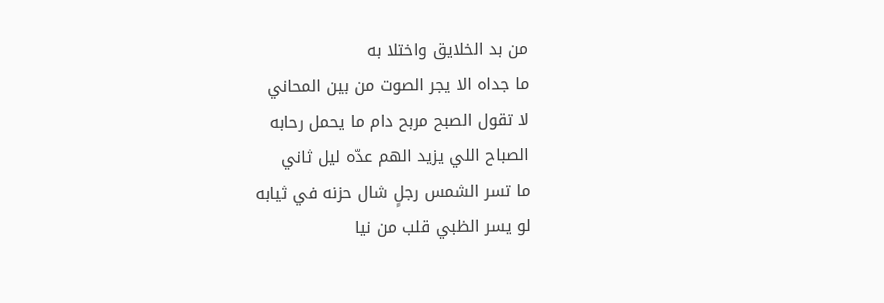من بد الخلايق واختلا به
ما جداه الا يجر الصوت من بين المحاني
لا تقول الصبح مربح دام ما يحمل رحابه
الصباح اللي يزيد الهم عدّه ليل ثاني
ما تسر الشمس رجلٍ شال حزنه في ثيابه
لو يسر الظبي قلب من نيا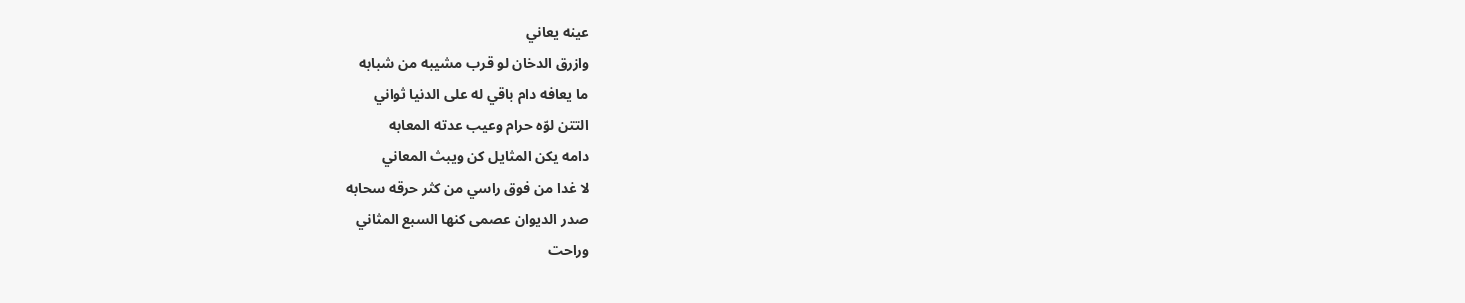عينه يعاني
وازرق الدخان لو قرب مشيبه من شبابه
ما يعافه دام باقي له على الدنيا ثواني
التتن لوّه حرام وعيب عدته المعابه
دامه يكن المثايل كن ويبث المعاني
لا غدا من فوق راسي من كثر حرقه سحابه
صدر الديوان عصمى كنها السبع المثاني
وراحت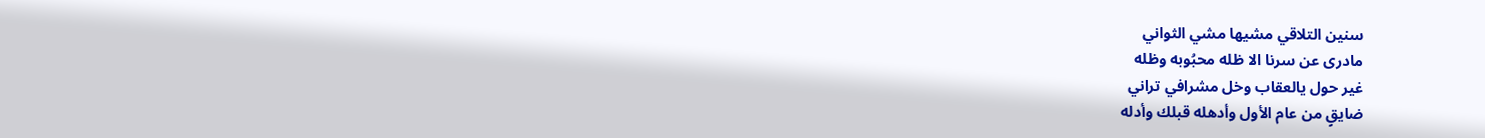سنين التلاقي مشيها مشي الثواني
مادرى عن سرنا الا ظله محبُوبه وظله
غير حول يالعقاب وخل مشرافي تراني
ضايقٍ من عام الأول وأدهله قبلك وأدله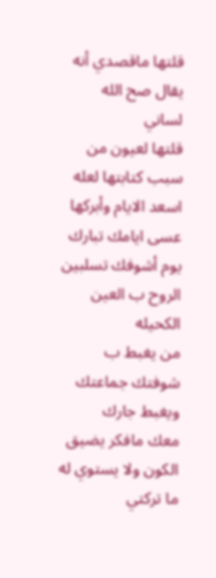قلتها ماقصدي أنه يقال صح الله لساني
قلتها لعيون من سبب كتابتها لعله
اسعد الايام وأبركها عسى ايامك تبارك
يوم أشوفك تسلبين الروح ب العين الكحيله
من يغبط ب شوفتك جماعتك ويغبط جارك
معك مافكر يضيق الكون ولا يستوي له
ما تركتي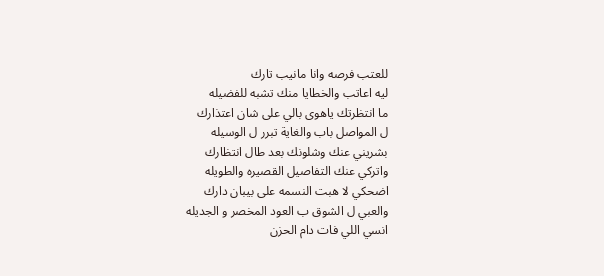للعتب فرصه وانا مانيب تارك
ليه اعاتب والخطايا منك تشبه للفضيله
ما انتظرتك ياهوى بالي على شان اعتذارك
ل المواصل باب والغاية تبرر ل الوسيله
بشريني عنك وشلونك بعد طال انتظارك
واتركي عنك التفاصيل القصيره والطويله
اضحكي لا هبت النسمه على بيبان دارك
والعبي ل الشوق ب العود المخصر و الجديله
انسي اللي فات دام الحزن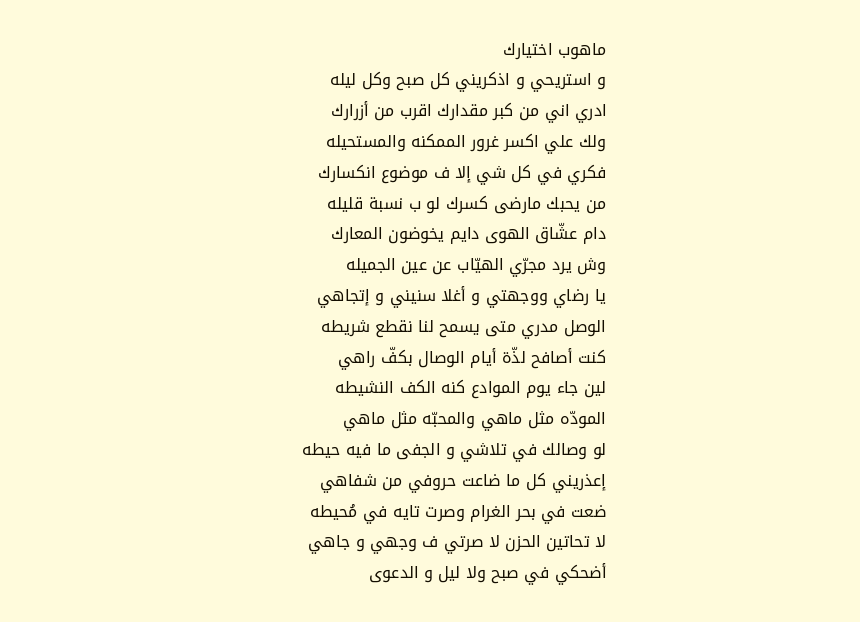ماهوب اختيارك
و استريحي و اذكريني كل صبح وكل ليله
ادري اني من كبر مقدارك اقرب من أزرارك
ولك علي اكسر غرور الممكنه والمستحيله
فكري في كل شي إلا ف موضوع انكسارك
من يحبك مارضى كسرك لو ب نسبة قليله
دام عشّاق الهوى دايم يخوضون المعارك
وش يرد مجرّي الهيّاب عن عين الجميله
يا رضاي ووجهتي و أغلا سنيني و إتجاهي
الوصل مدري متى يسمح لنا نقطع شريطه
كنت أصافح لذّة أيام الوصال بكفّ راهي
لين جاء يوم الموادع كنه الكف النشيطه
المودّه مثل ماهي والمحبّه مثل ماهي
لو وصالك في تلاشي و الجفى ما فيه حيطه
إعذريني كل ما ضاعت حروفي من شفاهي
ضعت في بحر الغرام وصرت تايه في مُحيطه
لا تحاتين الحزن لا صرتي ف وجهي و جاهي
أضحكي في صبح ولا ليل و الدعوى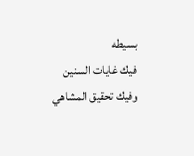بسيطه
فيك غايات السنين وفيك تحقيق المشاهي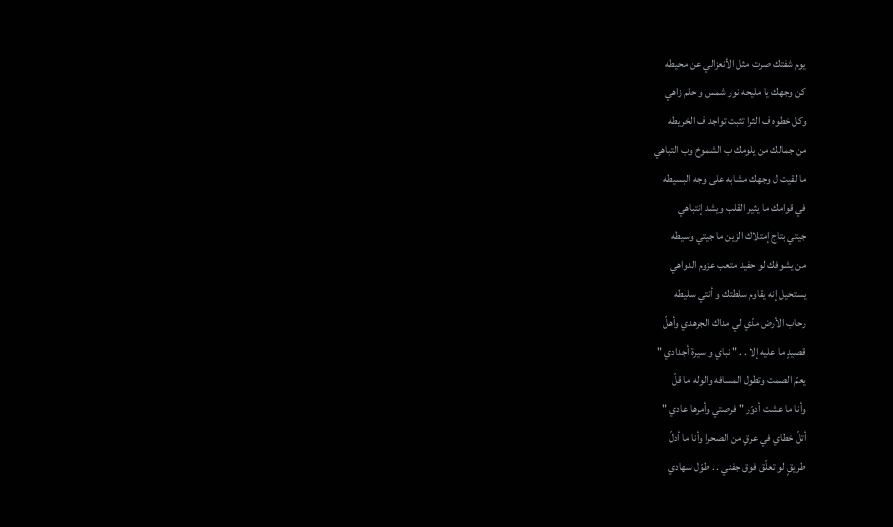يوم شفتك صرت مثل الأنعزالي عن محيطه
كن وجهك يا مليحه نور شمس و حلم زاهي
وكل خطوه ف الثرا تثبت تواجد ف الخريطه
من جمالك من يلومك ب الشموخ وب التباهي
ما لقيت ل وجهك مشابه على وجه البسيطه
في قوامك ما يثير القلب ويشد إنتباهي
جيتي بتاج إمتلاك الزين ما جيتي وسيطه
من يشوفك لو حفيد متعب عزوم الدواهي
يستحيل إنه يقاوم سلطتك و أنتي سليطه
رحاب الأرض مدّي لي مداك الجرهدي وأهلّ
قصيدٍ ما عليه إلا . . " نباي و سيرة أجدادي "
يعمّ الصمت وتطول المسافه والوله ما قلّ
وأنا ما عشت أدوّر " فرصتي وأمرها عادي "
أتلّ خطاي في عرقٍ من الصحرا وأنا ما أدلّ
طريقٍ لو تعلّق فوق جفني . . طوّل سهادي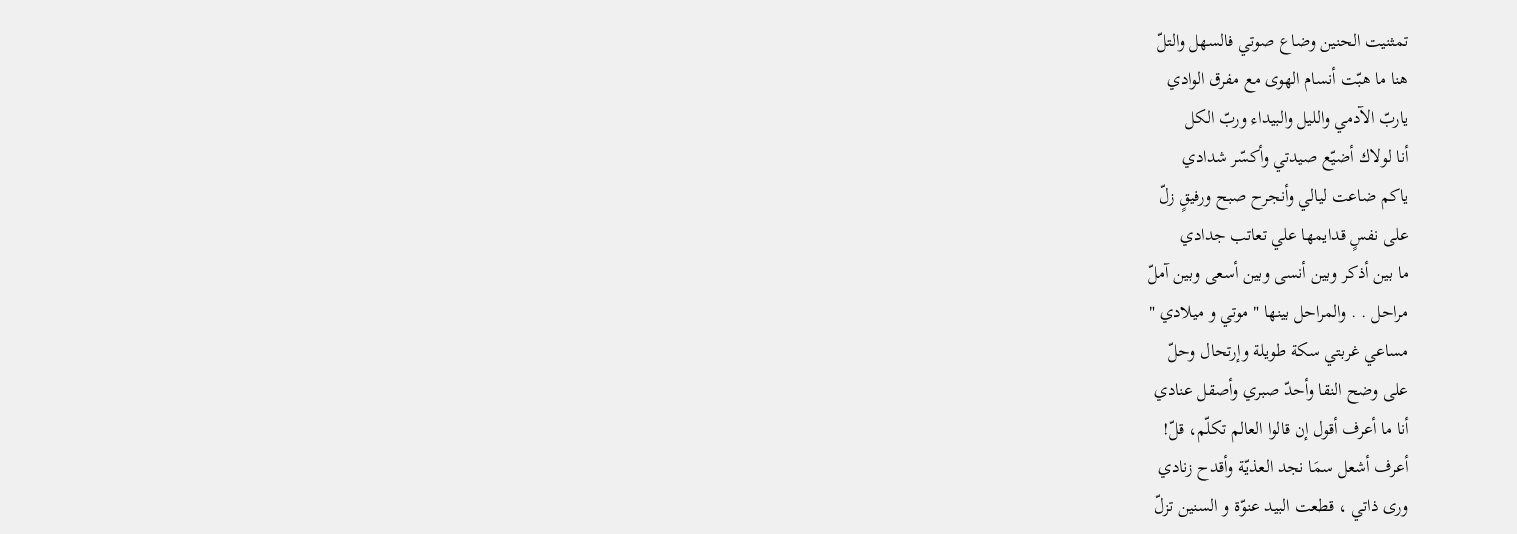تمثنيت الحنين وضاع صوتي فالسهل والتلّ
هنا ما هبّت أنسام الهوى مع مفرق الوادي
ياربّ الآدمي والليل والبيداء وربّ الكل
أنا لولاك أضيّع صيدتي وأكسّر شدادي
ياكم ضاعت ليالي وأنجرح صبح ورفيقٍ زلّ
على نفسٍ قدايمها علي تعاتب جدادي
ما بين أذكر وبين أنسى وبين أسعى وبين آملّ
مراحل . . والمراحل بينها " موتي و ميلادي "
مساعي غربتي سكة طويلة وإرتحال وحلّ
على وضح النقا وأحدّ صبري وأصقل عنادي
أنا ما أعرف أقول إن قالوا العالم تكلّم، قلّ!
أعرف أشعل سمَا نجد العذيّة وأقدح زنادي
ورى ذاتي ، قطعت البيد عنوّة و السنين تزلّ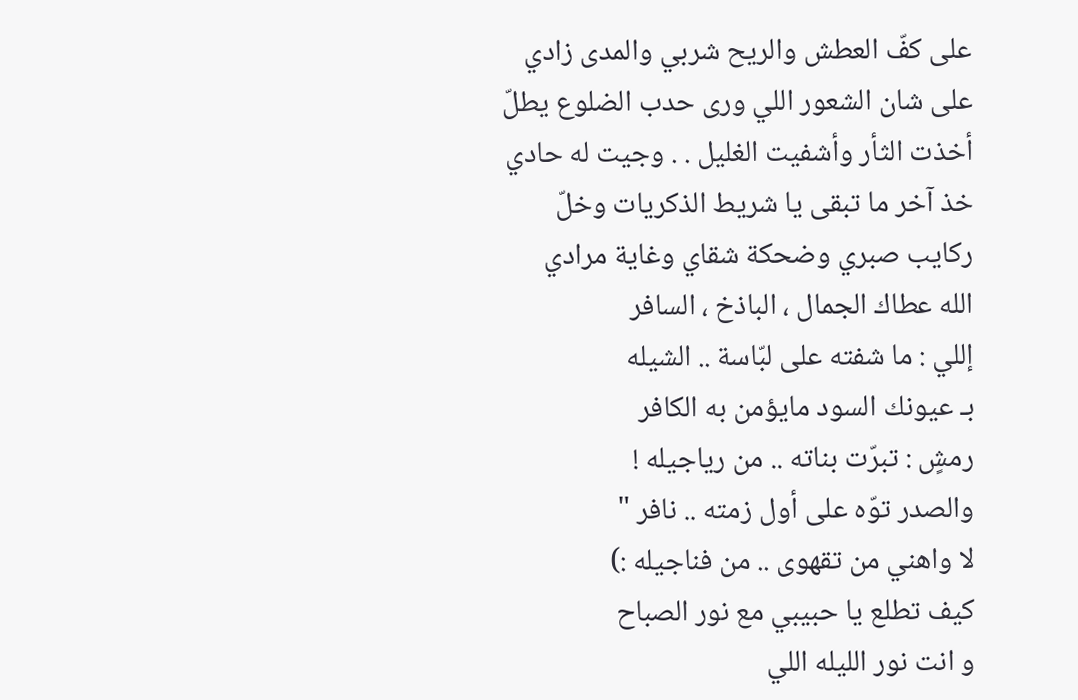على كفّ العطش والريح شربي والمدى زادي
على شان الشعور اللي ورى حدب الضلوع يطلّ
أخذت الثأر وأشفيت الغليل . . وجيت له حادي
خذ آخر ما تبقى يا شريط الذكريات وخلّ
ركايب صبري وضحكة شقاي وغاية مرادي
الله عطاك الجمال ، الباذخ ، السافر
إللي : ما شفته على لبّاسة .. الشيله
بـ عيونك السود مايؤمن به الكافر
رمشٍ : تبرّت بناته .. من رياجيله !
والصدر توّه على أول زمته .. نافر "
لا واهني من تقهوى .. من فناجيله :)
كيف تطلع يا حبيبي مع نور الصباح
و انت نور الليله اللي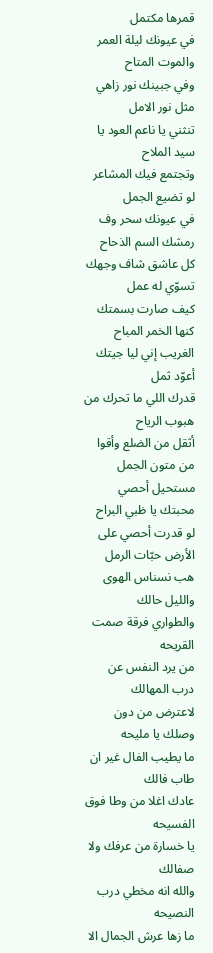قمرها مكتمل
في عيونك ليلة العمر والموت المتاح
وفي جبينك نور زاهي مثل نور الامل
تنثني يا ناعم العود يا سيد الملاح
وتجتمع فيك المشاعر لو تضيع الجمل
في عيونك سحر وف رمشك السم الذحاح
كل عاشق شاف وجهك تسوّي له عمل
كيف صارت بسمتك كنها الخمر المباح
الغريب إني ليا جيتك أعوّد ثمل
قدرك اللي ما تحرك من هبوب الرياح
أثقل من الضلع وأقوا من متون الجمل
مستحيل أحصي محبتك يا ظبي البراح
لو قدرت أحصي على الأرض حبّات الرمل
هب نسناس الهوى والليل حالك
والطواري فرقة صمت القريحه
من يرد النفس عن درب المهالك
لاعترض من دون وصلك يا مليحه
ما يطيب الفال غير ان طاب فالك
عادك اغلا من وطا فوق الفسيحه
يا خسارة من عرفك ولا صفالك
والله انه مخطي درب النصيحه
ما زها عرش الجمال الا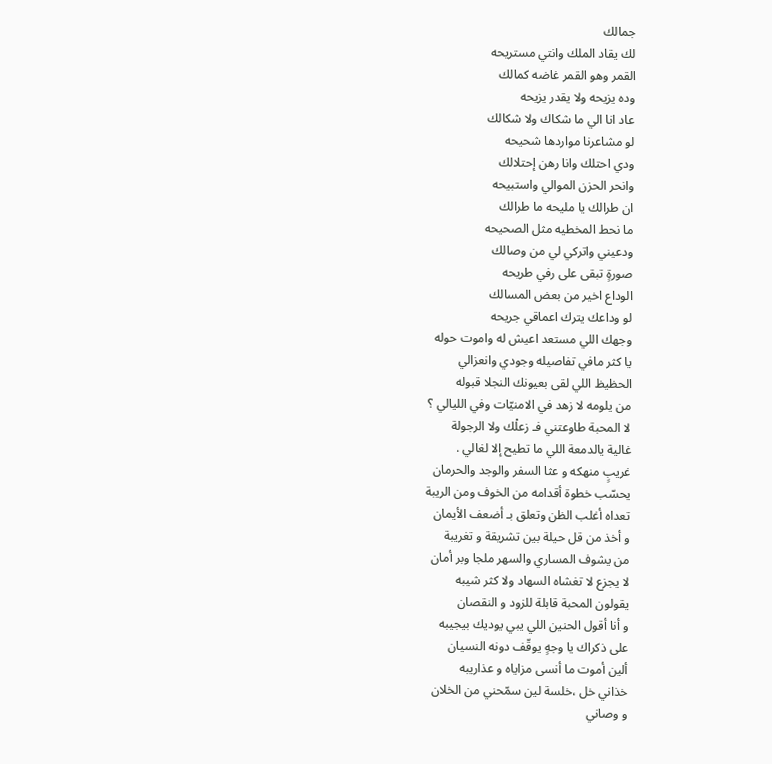جمالك
لك يقاد الملك وانتي مستريحه
القمر وهو القمر غاضه كمالك
وده يزيحه ولا يقدر يزيحه
عاد انا الي ما شكاك ولا شكالك
لو مشاعرنا مواردها شحيحه
ودي احتلك وانا رهن إحتلالك
وانحر الحزن الموالي واستبيحه
ان طرالك يا مليحه ما طرالك
ما نحط المخطيه مثل الصحيحه
ودعيني واتركي لي من وصالك
صورةٍ تبقى على رفي طريحه
الوداع اخير من بعض المسالك
لو وداعك يترك اعماقي جريحه
وجهك اللي مستعد اعيش له واموت حوله
يا كثر مافي تفاصيله وجودي وانعزالي
الحظيظ اللي لقى بعيونك النجلا قبوله
من يلومه لا زهد في الامنيّات وفي الليالي ؟
لا المحبة طاوعتني فـ زعلْك ولا الرجولة
غالية يالدمعة اللي ما تطيح إلا لغالي .
غريبٍ منهكه و عثا السفر والوجد والحرمان
يحسّب خطوة أقدامه من الخوف ومن الريبة
تعداه أغلب الظن وتعلق بـ أضعف الأيمان
و أخذ من قل حيلة بين تشريقة و تغريبة
من يشوف المساري والسهر ملجا وبر أمان
لا يجزع لا تغشاه السهاد ولا كثر شيبه
يقولون المحبة قابلة للزود و النقصان
و أنا أقول الحنين اللي يبي يوديك بيجيبه
على ذكراك يا وجهٍ يوقّف دونه النسيان
ألين أموت ما أنسى مزاياه و عذاريبه
خذاني خل ،خلسة لين سمّحني من الخلان
و وصاني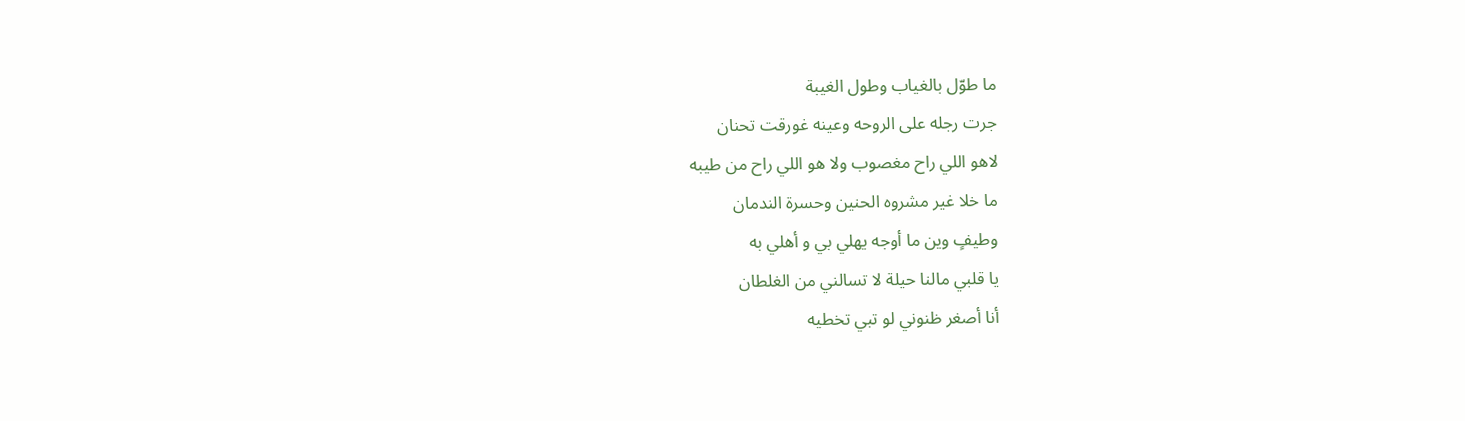ما طوّل بالغياب وطول الغيبة
جرت رجله على الروحه وعينه غورقت تحنان
لاهو اللي راح مغصوب ولا هو اللي راح من طيبه
ما خلا غير مشروه الحنين وحسرة الندمان
وطيفٍ وين ما أوجه يهلي بي و أهلي به
يا قلبي مالنا حيلة لا تسالني من الغلطان
أنا أصغر ظنوني لو تبي تخطيه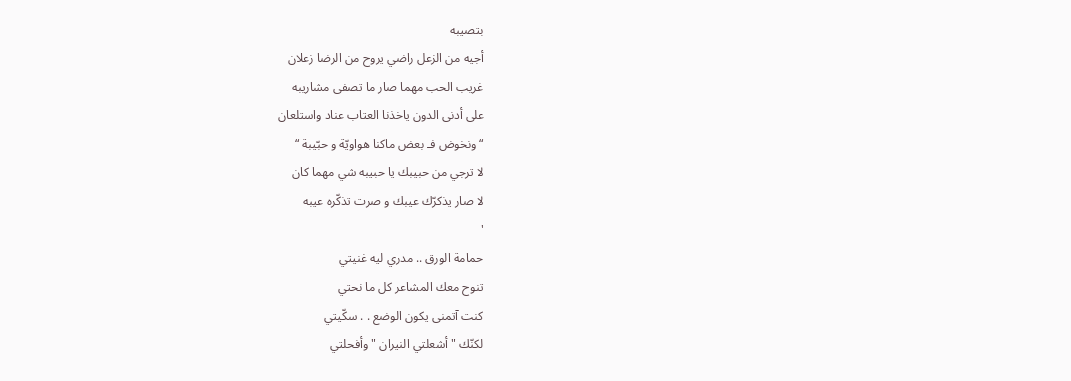بتصيبه
أجيه من الزعل راضي يروح من الرضا زعلان
غريب الحب مهما صار ما تصفى مشاريبه
على أدنى الدون ياخذنا العتاب عناد واستلعان
“ ونخوض فـ بعض ماكنا هواويّة و حبّيبة “
لا ترجي من حبيبك يا حبيبه شي مهما كان
لا صار يذكرّك عيبك و صرت تذكّره عيبه
'
حمامة الورق .. مدري ليه غنيتي
تنوح معك المشاعر كل ما نحتي
كنت آتمنى يكون الوضع . . سكّيتي
لكنّك " أشعلتي النيران " وأفحلتي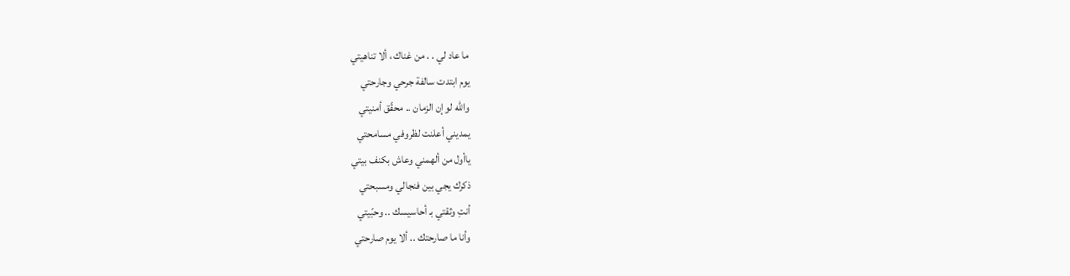ما عاد لي . . من غناك ، ألا تناهيتي
يوم ابتدت سالفة جرحي وجارحتي
والله لو إن الزمان .. محقّق أمنيتي
يمديني أعلنت لظروفي مسامحتي
ياأول من ألهمني وعاش بكنف بيتي
ذكرك يجي بين فنجالي ومسبحتي
أنتِ وثقتي بـ أحاسيسك .. وحبّيتي
وأنا ما صارحتك .. ألا يوم صارحتي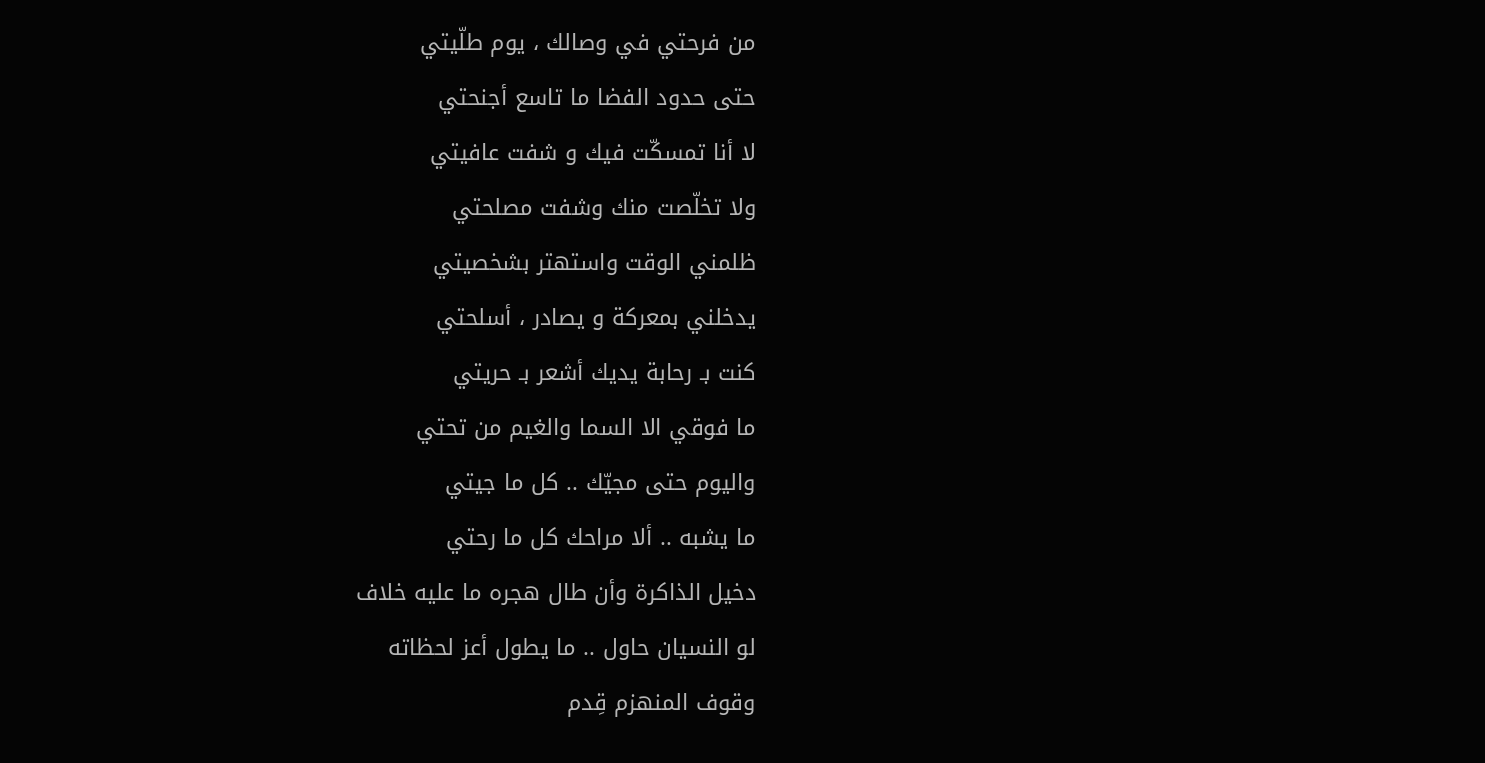من فرحتي في وصالك ، يوم طلّيتي
حتى حدود الفضا ما تاسع أجنحتي
لا أنا تمسكّت فيك و شفت عافيتي
ولا تخلّصت منك وشفت مصلحتي
ظلمني الوقت واستهتر بشخصيتي
يدخلني بمعركة و يصادر ، أسلحتي
كنت بـ رحابة يديك أشعر بـ حريتي
ما فوقي الا السما والغيم من تحتي
واليوم حتى مجيّك .. كل ما جيتي
ما يشبه .. ألا مراحك كل ما رحتي
دخيل الذاكرة وأن طال هجره ما عليه خلاف
لو النسيان حاول .. ما يطول أعز لحظاته
وقوف المنهزم قِدم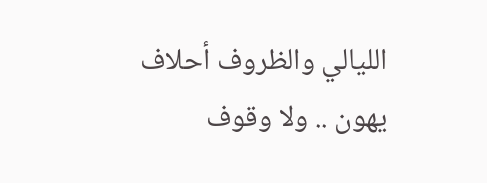الليالي والظروف أحلاف
يهون .. ولا وقوف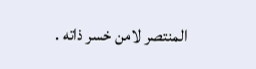المنتصر لامن خسر ذاته .